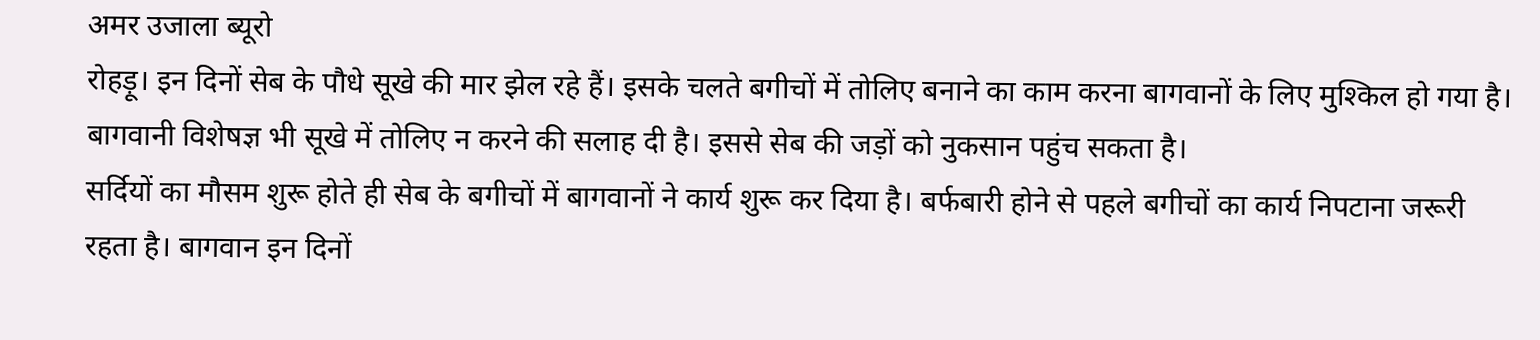अमर उजाला ब्यूरो
रोहड़ू। इन दिनों सेब के पौधे सूखे की मार झेल रहे हैं। इसके चलते बगीचों में तोलिए बनाने का काम करना बागवानों के लिए मुश्किल हो गया है। बागवानी विशेषज्ञ भी सूखे में तोलिए न करने की सलाह दी है। इससे सेब की जड़ों को नुकसान पहुंच सकता है।
सर्दियों का मौसम शुरू होते ही सेब के बगीचों में बागवानों ने कार्य शुरू कर दिया है। बर्फबारी होने से पहले बगीचों का कार्य निपटाना जरूरी रहता है। बागवान इन दिनों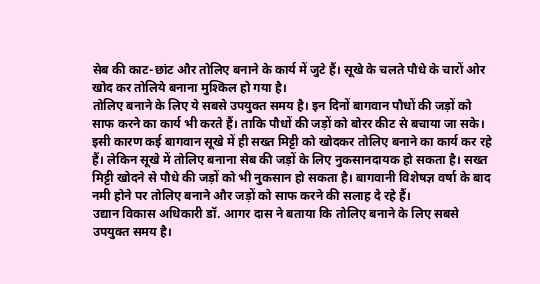सेब की काट-छांट और तोलिए बनाने के कार्य में जुटे हैं। सूखे के चलते पौधे के चारों ओर खोद कर तोलिये बनाना मुश्किल हो गया है।
तोलिए बनाने के लिए ये सबसे उपयुक्त समय है। इन दिनों बागवान पौधों की जड़ों को साफ करने का कार्य भी करते हैं। ताकि पौधों की जड़ों को बोरर कीट से बचाया जा सके। इसी कारण कई बागवान सूखे में ही सख्त मिट्टी को खोदकर तोलिए बनाने का कार्य कर रहे हैं। लेकिन सूखे में तोलिए बनाना सेब की जड़ों के लिए नुकसानदायक हो सकता है। सख्त मिट्टी खोदने से पौधे की जड़ों को भी नुकसान हो सकता है। बागवानी विशेषज्ञ वर्षा के बाद नमी होने पर तोलिए बनाने और जड़ों को साफ करने की सलाह दे रहे हैं।
उद्यान विकास अधिकारी डॉ. आगर दास ने बताया कि तोलिए बनाने के लिए सबसे उपयुक्त समय है।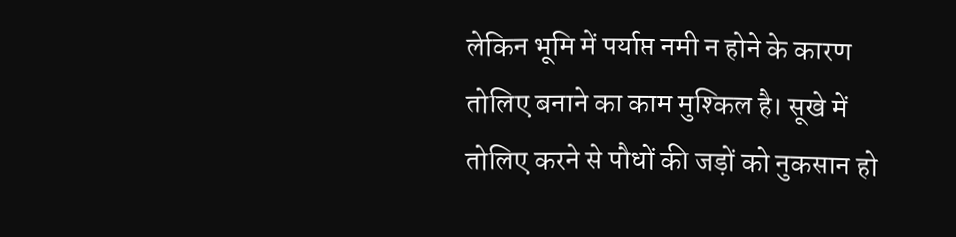लेकिन भूमि में पर्याप्त नमी न होने के कारण तोलिए बनाने का काम मुश्किल है। सूखे में तोलिए करने से पौधों की जड़ों को नुकसान हो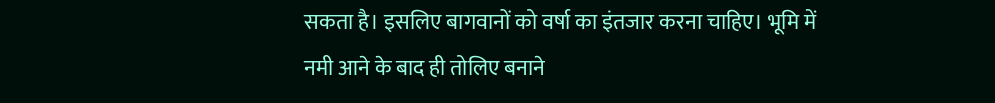सकता है। इसलिए बागवानों को वर्षा का इंतजार करना चाहिए। भूमि में नमी आने के बाद ही तोलिए बनाने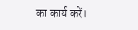का कार्य करें।